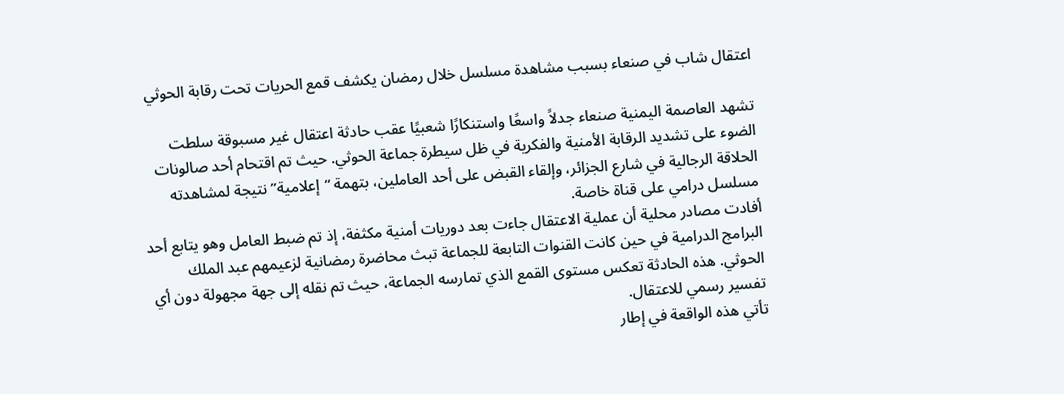اعتقال شاب في صنعاء بسبب مشاهدة مسلسل خلال رمضان يكشف قمع الحريات تحت رقابة الحوثي

تشهد العاصمة اليمنية صنعاء جدلاً واسعًا واستنكارًا شعبيًا عقب حادثة اعتقال غير مسبوقة سلطت الضوء على تشديد الرقابة الأمنية والفكرية في ظل سيطرة جماعة الحوثي. حيث تم اقتحام أحد صالونات الحلاقة الرجالية في شارع الجزائر، وإلقاء القبض على أحد العاملين، بتهمة “إعلامية” نتيجة لمشاهدته مسلسل درامي على قناة خاصة.
أفادت مصادر محلية أن عملية الاعتقال جاءت بعد دوريات أمنية مكثفة، إذ تم ضبط العامل وهو يتابع أحد البرامج الدرامية في حين كانت القنوات التابعة للجماعة تبث محاضرة رمضانية لزعيمهم عبد الملك الحوثي. هذه الحادثة تعكس مستوى القمع الذي تمارسه الجماعة، حيث تم نقله إلى جهة مجهولة دون أي تفسير رسمي للاعتقال.
تأتي هذه الواقعة في إطار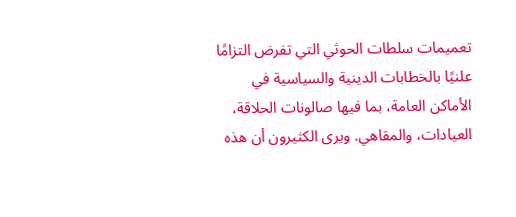تعميمات سلطات الحوثي التي تفرض التزامًا علنيًا بالخطابات الدينية والسياسية في الأماكن العامة، بما فيها صالونات الحلاقة، العيادات، والمقاهي. ويرى الكثيرون أن هذه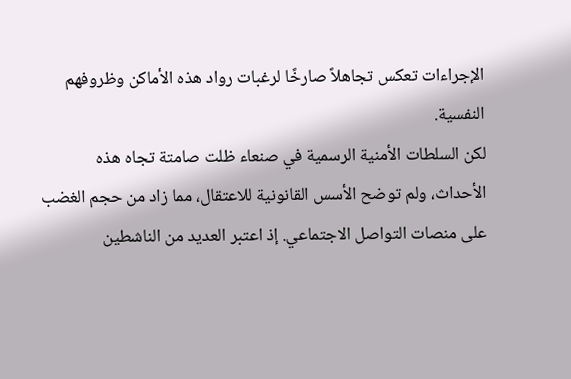الإجراءات تعكس تجاهلاً صارخًا لرغبات رواد هذه الأماكن وظروفهم النفسية.
لكن السلطات الأمنية الرسمية في صنعاء ظلت صامتة تجاه هذه الأحداث، ولم توضح الأسس القانونية للاعتقال، مما زاد من حجم الغضب على منصات التواصل الاجتماعي. إذ اعتبر العديد من الناشطين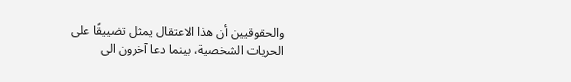والحقوقيين أن هذا الاعتقال يمثل تضييقًا على الحريات الشخصية، بينما دعا آخرون الى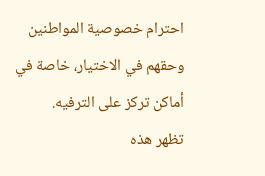احترام خصوصية المواطنين وحقهم في الاختيار، خاصة في أماكن تركز على الترفيه.
تظهر هذه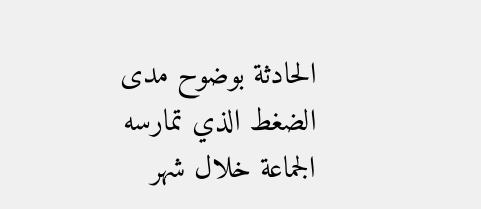الحادثة بوضوح مدى الضغط الذي تمارسه الجماعة خلال شهر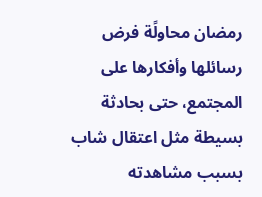رمضان محاولًة فرض رسائلها وأفكارها على المجتمع، حتى بحادثة بسيطة مثل اعتقال شاب بسبب مشاهدته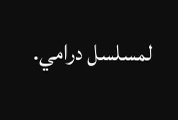لمسلسل درامي.